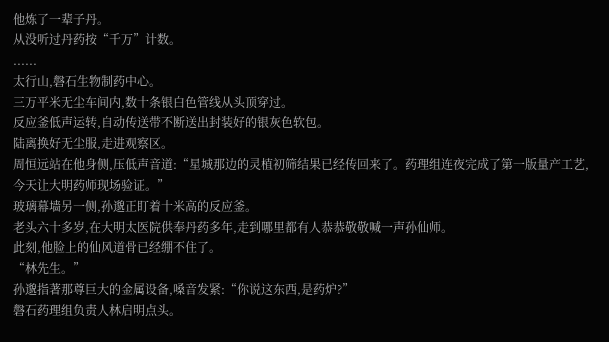他炼了一辈子丹。
从没听过丹药按“千万”计数。
......
太行山,磐石生物制药中心。
三万平米无尘车间内,数十条银白色管线从头顶穿过。
反应釜低声运转,自动传送带不断送出封装好的银灰色软包。
陆离换好无尘服,走进观察区。
周恒远站在他身侧,压低声音道:“星城那边的灵植初筛结果已经传回来了。药理组连夜完成了第一版量产工艺,今天让大明药师现场验证。”
玻璃幕墙另一侧,孙邈正盯着十米高的反应釜。
老头六十多岁,在大明太医院供奉丹药多年,走到哪里都有人恭恭敬敬喊一声孙仙师。
此刻,他脸上的仙风道骨已经绷不住了。
“林先生。”
孙邈指著那尊巨大的金属设备,嗓音发紧:“你说这东西,是药炉?”
磐石药理组负责人林启明点头。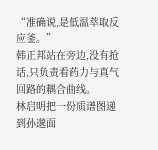“准确说,是低温萃取反应釜。”
韩正邦站在旁边,没有抢话,只负责看药力与真气回路的耦合曲线。
林启明把一份质谱图递到孙邈面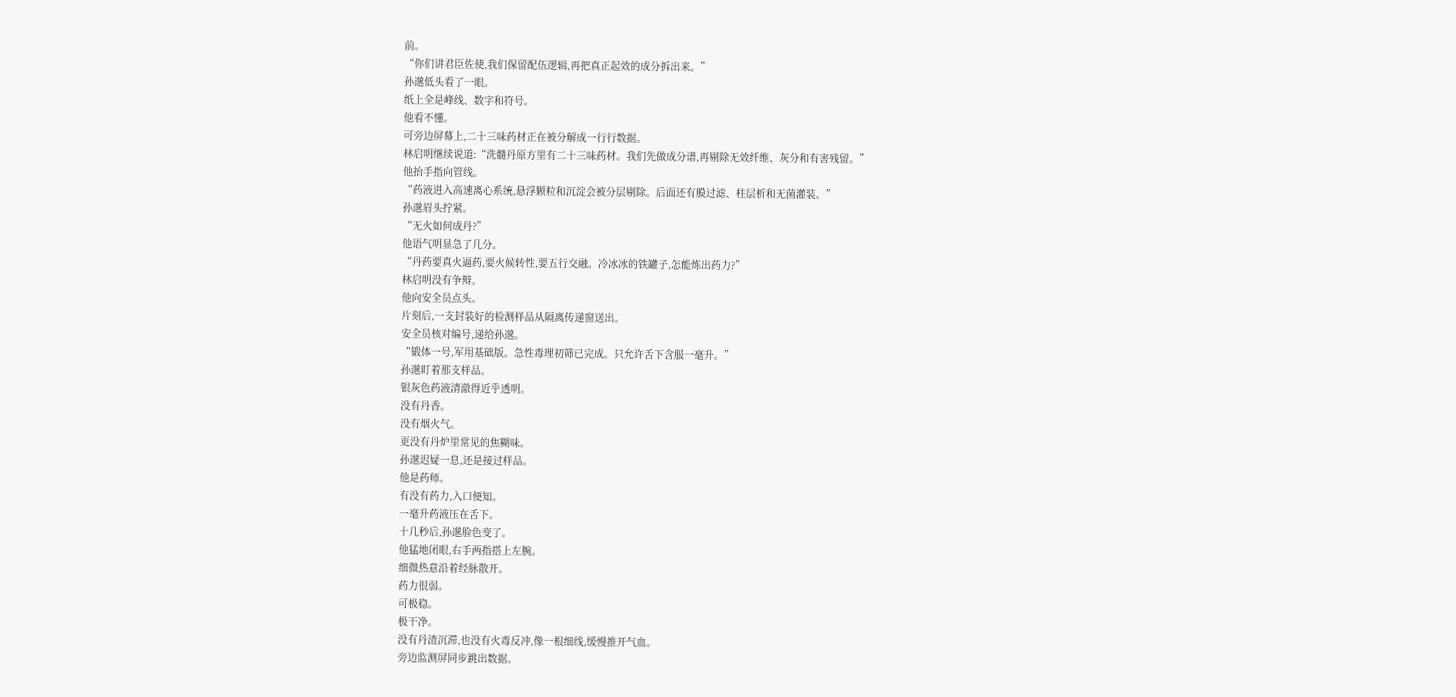前。
“你们讲君臣佐使,我们保留配伍逻辑,再把真正起效的成分拆出来。”
孙邈低头看了一眼。
纸上全是峰线、数字和符号。
他看不懂。
可旁边屏幕上,二十三味药材正在被分解成一行行数据。
林启明继续说道:“洗髓丹原方里有二十三味药材。我们先做成分谱,再剔除无效纤维、灰分和有害残留。”
他抬手指向管线。
“药液进入高速离心系统,悬浮颗粒和沉淀会被分层剔除。后面还有膜过滤、柱层析和无菌灌装。”
孙邈眉头拧紧。
“无火如何成丹?”
他语气明显急了几分。
“丹药要真火逼药,要火候转性,要五行交融。冷冰冰的铁罐子,怎能炼出药力?”
林启明没有争辩。
他向安全员点头。
片刻后,一支封装好的检测样品从隔离传递窗送出。
安全员核对编号,递给孙邈。
“锻体一号,军用基础版。急性毒理初筛已完成。只允许舌下含服一毫升。”
孙邈盯着那支样品。
银灰色药液清澈得近乎透明。
没有丹香。
没有烟火气。
更没有丹炉里常见的焦糊味。
孙邈迟疑一息,还是接过样品。
他是药师。
有没有药力,入口便知。
一毫升药液压在舌下。
十几秒后,孙邈脸色变了。
他猛地闭眼,右手两指搭上左腕。
细微热意沿着经脉散开。
药力很弱。
可极稳。
极干净。
没有丹渣沉滞,也没有火毒反冲,像一根细线,缓慢推开气血。
旁边监测屏同步跳出数据。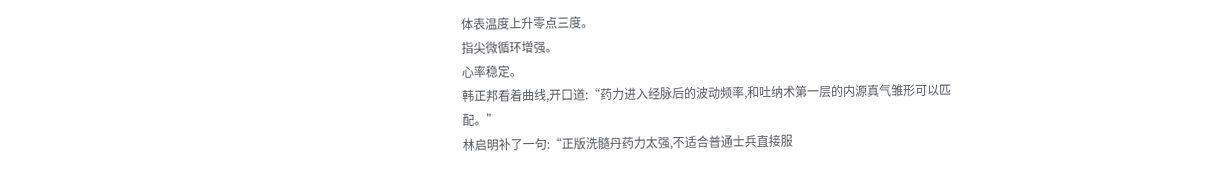体表温度上升零点三度。
指尖微循环增强。
心率稳定。
韩正邦看着曲线,开口道:“药力进入经脉后的波动频率,和吐纳术第一层的内源真气雏形可以匹配。”
林启明补了一句:“正版洗髓丹药力太强,不适合普通士兵直接服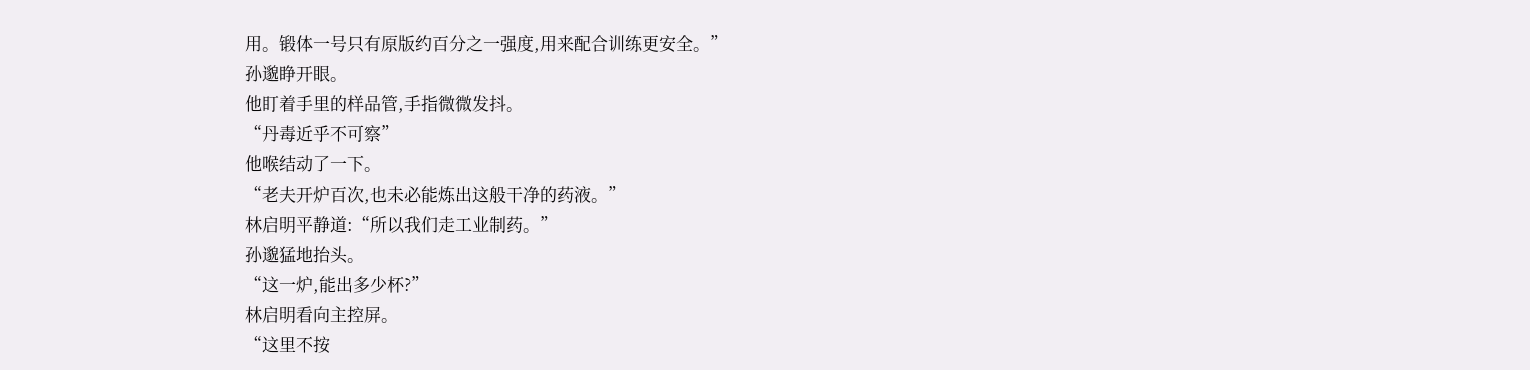用。锻体一号只有原版约百分之一强度,用来配合训练更安全。”
孙邈睁开眼。
他盯着手里的样品管,手指微微发抖。
“丹毒近乎不可察”
他喉结动了一下。
“老夫开炉百次,也未必能炼出这般干净的药液。”
林启明平静道:“所以我们走工业制药。”
孙邈猛地抬头。
“这一炉,能出多少杯?”
林启明看向主控屏。
“这里不按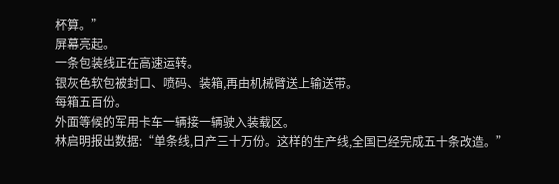杯算。”
屏幕亮起。
一条包装线正在高速运转。
银灰色软包被封口、喷码、装箱,再由机械臂送上输送带。
每箱五百份。
外面等候的军用卡车一辆接一辆驶入装载区。
林启明报出数据:“单条线,日产三十万份。这样的生产线,全国已经完成五十条改造。”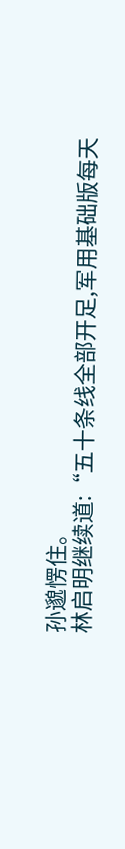孙邈愣住。
林启明继续道:“五十条线全部开足,军用基础版每天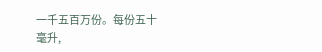一千五百万份。每份五十毫升,